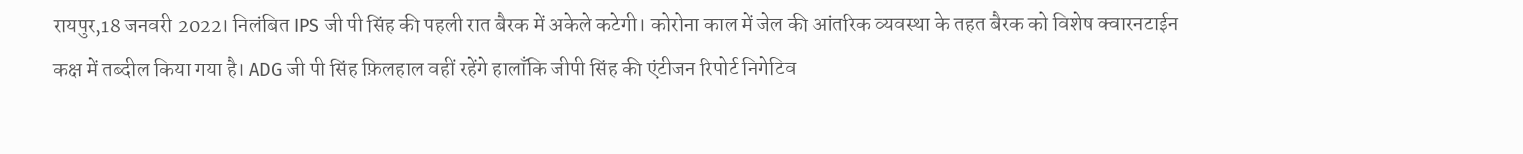रायपुर,18 जनवरी 2022। निलंबित IPS जी पी सिंह की पहली रात बैरक में अकेले कटेगी। कोरोना काल में जेल की आंतरिक व्यवस्था के तहत बैरक को विशेष क्वारनटाईन कक्ष में तब्दील किया गया है। ADG जी पी सिंह फ़िलहाल वहीं रहेंगे हालाँकि जीपी सिंह की एंटीजन रिपोर्ट निगेटिव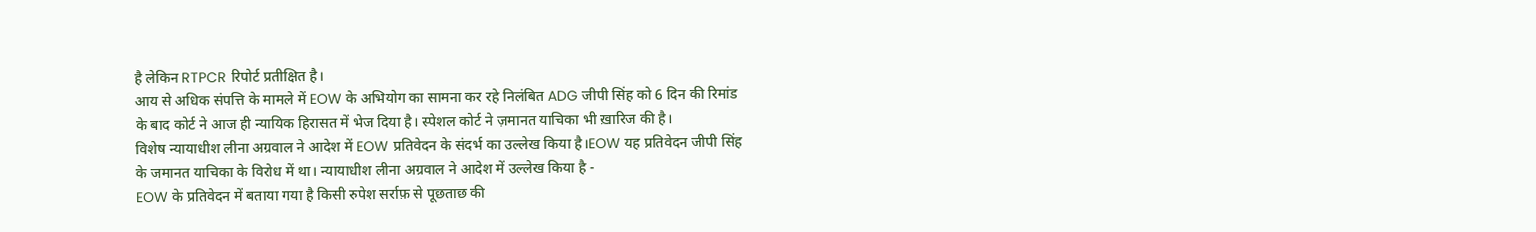है लेकिन RTPCR रिपोर्ट प्रतीक्षित है।
आय से अधिक संपत्ति के मामले में EOW के अभियोग का सामना कर रहे निलंबित ADG जीपी सिंह को 6 दिन की रिमांड के बाद कोर्ट ने आज ही न्यायिक हिरासत में भेज दिया है। स्पेशल कोर्ट ने ज़मानत याचिका भी ख़ारिज की है।
विशेष न्यायाधीश लीना अग्रवाल ने आदेश में EOW प्रतिवेदन के संदर्भ का उल्लेख किया है।EOW यह प्रतिवेदन जीपी सिंह के जमानत याचिका के विरोध में था। न्यायाधीश लीना अग्रवाल ने आदेश में उल्लेख किया है -
EOW के प्रतिवेदन में बताया गया है किसी रुपेश सर्राफ़ से पूछताछ की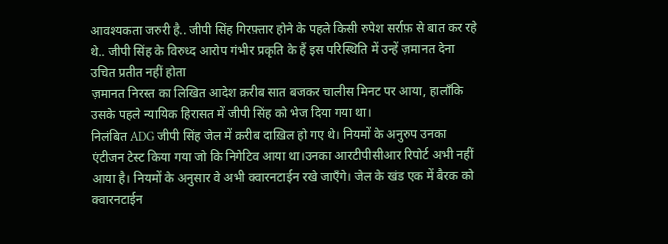आवश्यकता जरुरी है.. जीपी सिंह गिरफ़्तार होने के पहले किसी रुपेश सर्राफ़ से बात कर रहे थे.. जीपी सिंह के विरुध्द आरोप गंभीर प्रकृति के हैं इस परिस्थिति में उन्हें ज़मानत देना उचित प्रतीत नहीं होता
ज़मानत निरस्त का लिखित आदेश क़रीब सात बजकर चालीस मिनट पर आया, हालाँकि उसके पहले न्यायिक हिरासत में जीपी सिंह को भेज दिया गया था।
निलंबित ADG जीपी सिंह जेल में क़रीब दाख़िल हो गए थे। नियमों के अनुरुप उनका एंटीजन टेस्ट किया गया जो कि निगेटिव आया था।उनका आरटीपीसीआर रिपोर्ट अभी नहीं आया है। नियमों के अनुसार वे अभी क्वारनटाईन रखे जाएँगे। जेल के खंड एक में बैरक को क्वारनटाईन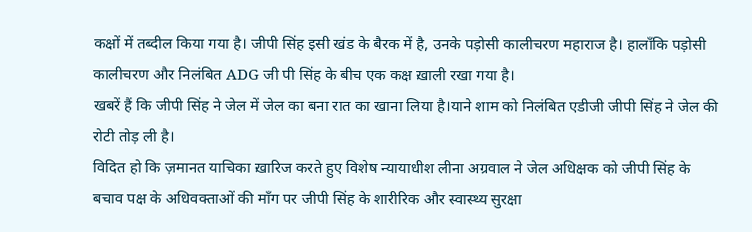कक्षों में तब्दील किया गया है। जीपी सिंह इसी खंड के बैरक में है, उनके पड़ोसी कालीचरण महाराज है। हालाँकि पड़ोसी कालीचरण और निलंबित ADG जी पी सिंह के बीच एक कक्ष ख़ाली रखा गया है।
खबरें हैं कि जीपी सिंह ने जेल में जेल का बना रात का खाना लिया है।याने शाम को निलंबित एडीजी जीपी सिंह ने जेल की रोटी तोड़ ली है।
विदित हो कि ज़मानत याचिका ख़ारिज करते हुए विशेष न्यायाधीश लीना अग्रवाल ने जेल अधिक्षक को जीपी सिंह के बचाव पक्ष के अधिवक्ताओं की माँग पर जीपी सिंह के शारीरिक और स्वास्थ्य सुरक्षा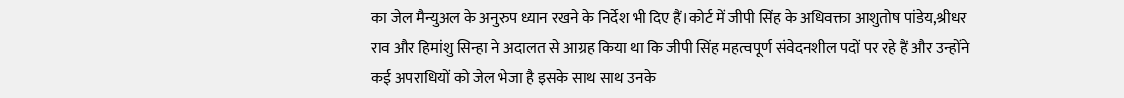का जेल मैन्युअल के अनुरुप ध्यान रखने के निर्देश भी दिए हैं।कोर्ट में जीपी सिंह के अधिवक्ता आशुतोष पांडेय,श्रीधर राव और हिमांशु सिन्हा ने अदालत से आग्रह किया था कि जीपी सिंह महत्वपूर्ण संवेदनशील पदों पर रहे हैं और उन्होंने कई अपराधियों को जेल भेजा है इसके साथ साथ उनके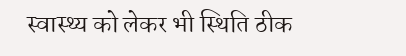स्वास्थ्य को लेकर भी स्थिति ठीक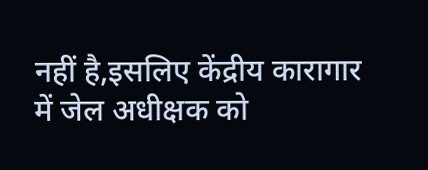नहीं है,इसलिए केंद्रीय कारागार में जेल अधीक्षक को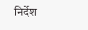निर्देश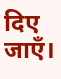दिए जाएँ।